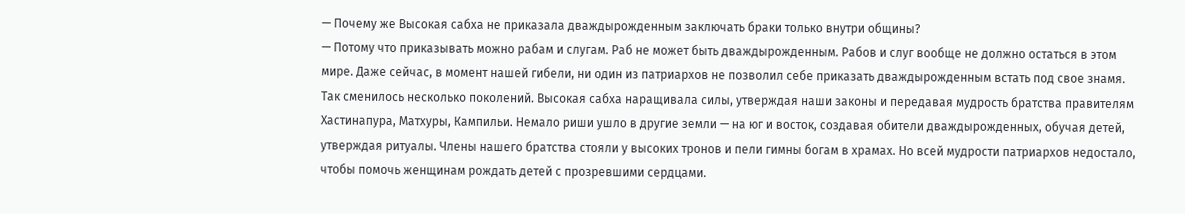— Почему же Высокая сабха не приказала дваждырожденным заключать браки только внутри общины?
— Потому что приказывать можно рабам и слугам. Раб не может быть дваждырожденным. Рабов и слуг вообще не должно остаться в этом мире. Даже сейчас, в момент нашей гибели, ни один из патриархов не позволил себе приказать дваждырожденным встать под свое знамя.
Так сменилось несколько поколений. Высокая сабха наращивала силы, утверждая наши законы и передавая мудрость братства правителям Хастинапура, Матхуры, Кампильи. Немало риши ушло в другие земли — на юг и восток, создавая обители дваждырожденных, обучая детей, утверждая ритуалы. Члены нашего братства стояли у высоких тронов и пели гимны богам в храмах. Но всей мудрости патриархов недостало, чтобы помочь женщинам рождать детей с прозревшими сердцами.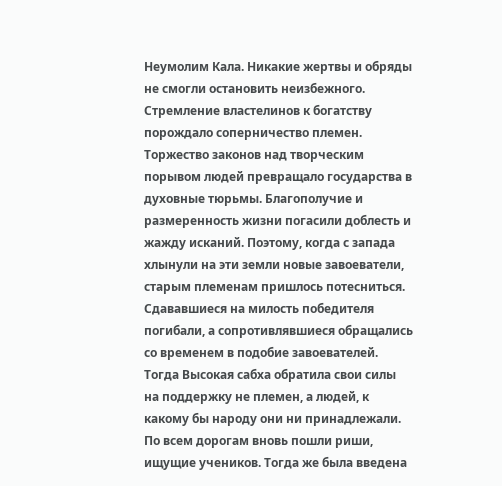Неумолим Кала. Никакие жертвы и обряды не смогли остановить неизбежного. Стремление властелинов к богатству порождало соперничество племен. Торжество законов над творческим порывом людей превращало государства в духовные тюрьмы. Благополучие и размеренность жизни погасили доблесть и жажду исканий. Поэтому, когда с запада хлынули на эти земли новые завоеватели, старым племенам пришлось потесниться. Сдававшиеся на милость победителя погибали, а сопротивлявшиеся обращались со временем в подобие завоевателей.
Тогда Высокая сабха обратила свои силы на поддержку не племен, а людей, к какому бы народу они ни принадлежали. По всем дорогам вновь пошли риши, ищущие учеников. Тогда же была введена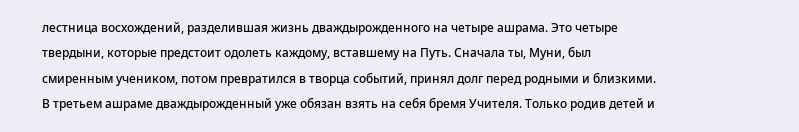лестница восхождений, разделившая жизнь дваждырожденного на четыре ашрама. Это четыре твердыни, которые предстоит одолеть каждому, вставшему на Путь. Сначала ты, Муни, был смиренным учеником, потом превратился в творца событий, принял долг перед родными и близкими. В третьем ашраме дваждырожденный уже обязан взять на себя бремя Учителя. Только родив детей и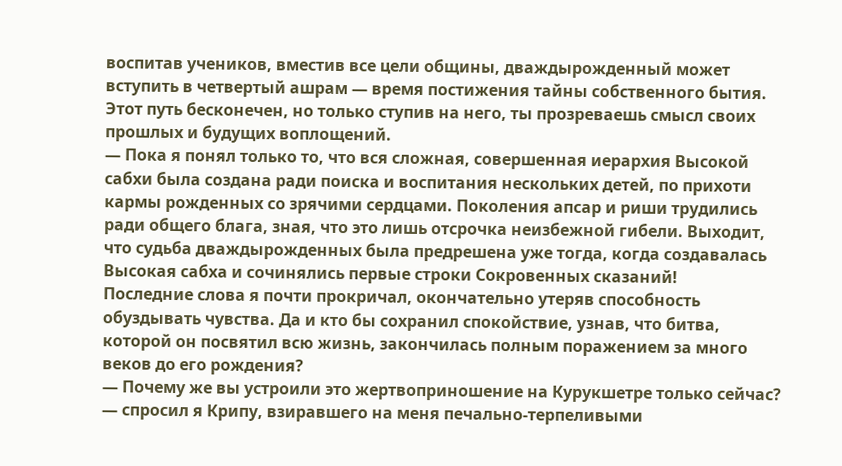воспитав учеников, вместив все цели общины, дваждырожденный может вступить в четвертый ашрам — время постижения тайны собственного бытия. Этот путь бесконечен, но только ступив на него, ты прозреваешь смысл своих прошлых и будущих воплощений.
— Пока я понял только то, что вся сложная, совершенная иерархия Высокой сабхи была создана ради поиска и воспитания нескольких детей, по прихоти кармы рожденных со зрячими сердцами. Поколения апсар и риши трудились ради общего блага, зная, что это лишь отсрочка неизбежной гибели. Выходит, что судьба дваждырожденных была предрешена уже тогда, когда создавалась Высокая сабха и сочинялись первые строки Сокровенных сказаний!
Последние слова я почти прокричал, окончательно утеряв способность обуздывать чувства. Да и кто бы сохранил спокойствие, узнав, что битва, которой он посвятил всю жизнь, закончилась полным поражением за много веков до его рождения?
— Почему же вы устроили это жертвоприношение на Курукшетре только сейчас? — спросил я Крипу, взиравшего на меня печально-терпеливыми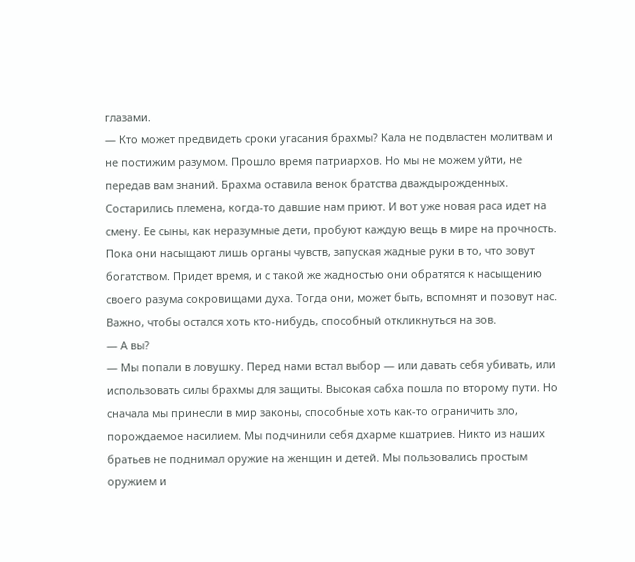глазами.
— Кто может предвидеть сроки угасания брахмы? Кала не подвластен молитвам и не постижим разумом. Прошло время патриархов. Но мы не можем уйти, не передав вам знаний. Брахма оставила венок братства дваждырожденных. Состарились племена, когда-то давшие нам приют. И вот уже новая раса идет на смену. Ее сыны, как неразумные дети, пробуют каждую вещь в мире на прочность. Пока они насыщают лишь органы чувств, запуская жадные руки в то, что зовут богатством. Придет время, и с такой же жадностью они обратятся к насыщению своего разума сокровищами духа. Тогда они, может быть, вспомнят и позовут нас. Важно, чтобы остался хоть кто-нибудь, способный откликнуться на зов.
— А вы?
— Мы попали в ловушку. Перед нами встал выбор — или давать себя убивать, или использовать силы брахмы для защиты. Высокая сабха пошла по второму пути. Но сначала мы принесли в мир законы, способные хоть как-то ограничить зло, порождаемое насилием. Мы подчинили себя дхарме кшатриев. Никто из наших братьев не поднимал оружие на женщин и детей. Мы пользовались простым оружием и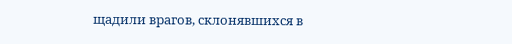щадили врагов, склонявшихся в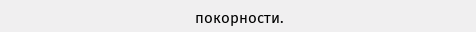покорности.